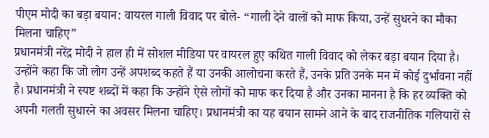पीएम मोदी का बड़ा बयान: वायरल गाली विवाद पर बोले- “गाली देने वालों को माफ किया, उन्हें सुधरने का मौका मिलना चाहिए”
प्रधानमंत्री नरेंद्र मोदी ने हाल ही में सोशल मीडिया पर वायरल हुए कथित गाली विवाद को लेकर बड़ा बयान दिया है। उन्होंने कहा कि जो लोग उन्हें अपशब्द कहते हैं या उनकी आलोचना करते हैं, उनके प्रति उनके मन में कोई दुर्भावना नहीं है। प्रधानमंत्री ने स्पष्ट शब्दों में कहा कि उन्होंने ऐसे लोगों को माफ कर दिया है और उनका मानना है कि हर व्यक्ति को अपनी गलती सुधारने का अवसर मिलना चाहिए। प्रधानमंत्री का यह बयान सामने आने के बाद राजनीतिक गलियारों से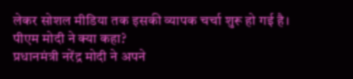लेकर सोशल मीडिया तक इसकी व्यापक चर्चा शुरू हो गई है।
पीएम मोदी ने क्या कहा?
प्रधानमंत्री नरेंद्र मोदी ने अपने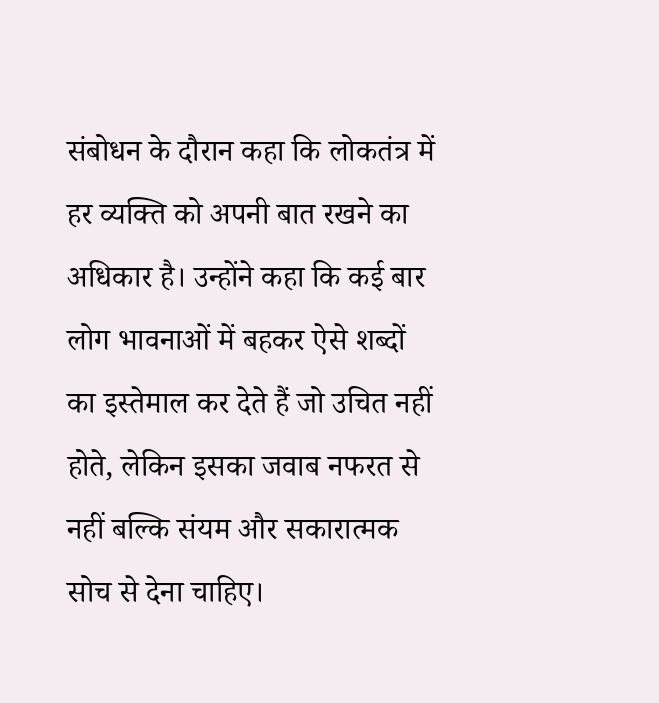संबोधन के दौरान कहा कि लोकतंत्र में हर व्यक्ति को अपनी बात रखने का अधिकार है। उन्होंने कहा कि कई बार लोग भावनाओं में बहकर ऐसे शब्दों का इस्तेमाल कर देते हैं जो उचित नहीं होते, लेकिन इसका जवाब नफरत से नहीं बल्कि संयम और सकारात्मक सोच से देना चाहिए।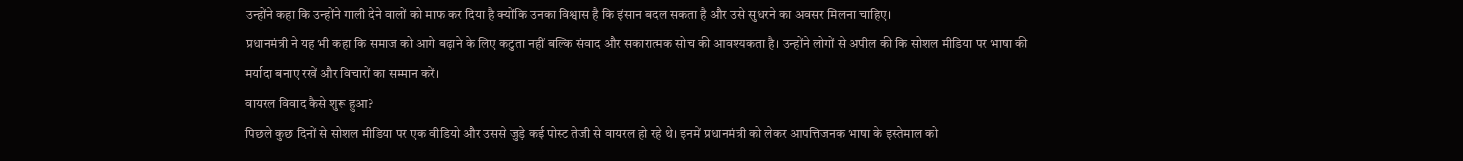उन्होंने कहा कि उन्होंने गाली देने वालों को माफ कर दिया है क्योंकि उनका विश्वास है कि इंसान बदल सकता है और उसे सुधरने का अवसर मिलना चाहिए।
प्रधानमंत्री ने यह भी कहा कि समाज को आगे बढ़ाने के लिए कटुता नहीं बल्कि संवाद और सकारात्मक सोच की आवश्यकता है। उन्होंने लोगों से अपील की कि सोशल मीडिया पर भाषा की मर्यादा बनाए रखें और विचारों का सम्मान करें।
वायरल विवाद कैसे शुरू हुआ?
पिछले कुछ दिनों से सोशल मीडिया पर एक वीडियो और उससे जुड़े कई पोस्ट तेजी से वायरल हो रहे थे। इनमें प्रधानमंत्री को लेकर आपत्तिजनक भाषा के इस्तेमाल को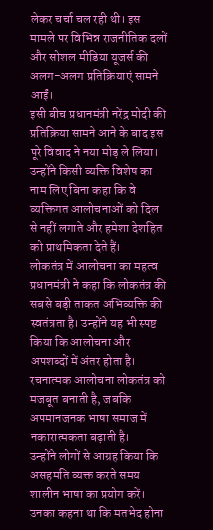लेकर चर्चा चल रही थी। इस मामले पर विभिन्न राजनीतिक दलों और सोशल मीडिया यूजर्स की अलग-अलग प्रतिक्रियाएं सामने आईं।
इसी बीच प्रधानमंत्री नरेंद्र मोदी की प्रतिक्रिया सामने आने के बाद इस पूरे विवाद ने नया मोड़ ले लिया। उन्होंने किसी व्यक्ति विशेष का नाम लिए बिना कहा कि वे व्यक्तिगत आलोचनाओं को दिल से नहीं लगाते और हमेशा देशहित को प्राथमिकता देते हैं।
लोकतंत्र में आलोचना का महत्व
प्रधानमंत्री ने कहा कि लोकतंत्र की सबसे बड़ी ताकत अभिव्यक्ति की स्वतंत्रता है। उन्होंने यह भी स्पष्ट किया कि आलोचना और अपशब्दों में अंतर होता है। रचनात्मक आलोचना लोकतंत्र को मजबूत बनाती है, जबकि अपमानजनक भाषा समाज में नकारात्मकता बढ़ाती है।
उन्होंने लोगों से आग्रह किया कि असहमति व्यक्त करते समय शालीन भाषा का प्रयोग करें। उनका कहना था कि मतभेद होना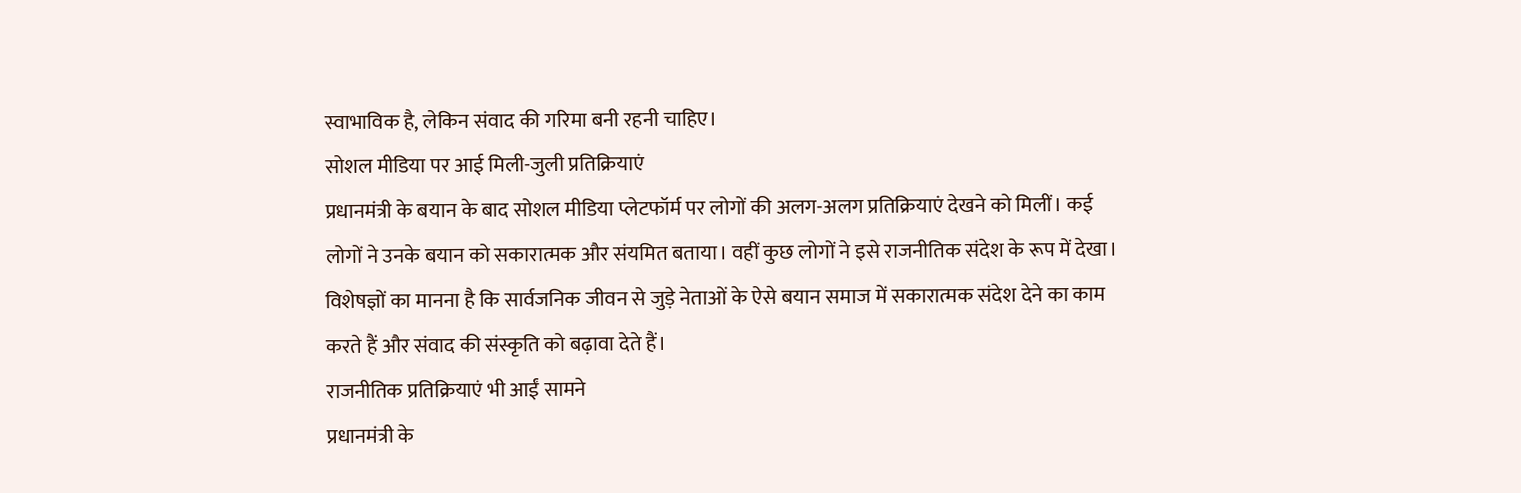स्वाभाविक है, लेकिन संवाद की गरिमा बनी रहनी चाहिए।
सोशल मीडिया पर आई मिली-जुली प्रतिक्रियाएं
प्रधानमंत्री के बयान के बाद सोशल मीडिया प्लेटफॉर्म पर लोगों की अलग-अलग प्रतिक्रियाएं देखने को मिलीं। कई लोगों ने उनके बयान को सकारात्मक और संयमित बताया। वहीं कुछ लोगों ने इसे राजनीतिक संदेश के रूप में देखा।
विशेषज्ञों का मानना है कि सार्वजनिक जीवन से जुड़े नेताओं के ऐसे बयान समाज में सकारात्मक संदेश देने का काम करते हैं और संवाद की संस्कृति को बढ़ावा देते हैं।
राजनीतिक प्रतिक्रियाएं भी आईं सामने
प्रधानमंत्री के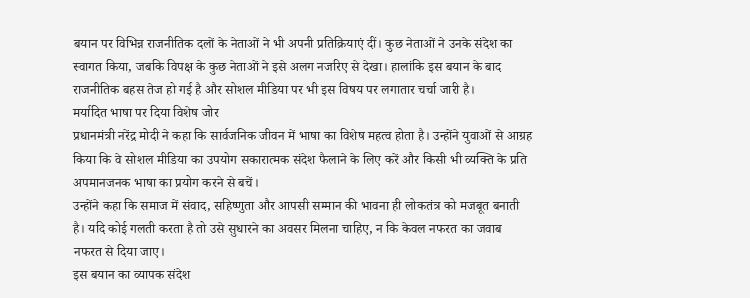बयान पर विभिन्न राजनीतिक दलों के नेताओं ने भी अपनी प्रतिक्रियाएं दीं। कुछ नेताओं ने उनके संदेश का स्वागत किया, जबकि विपक्ष के कुछ नेताओं ने इसे अलग नजरिए से देखा। हालांकि इस बयान के बाद राजनीतिक बहस तेज हो गई है और सोशल मीडिया पर भी इस विषय पर लगातार चर्चा जारी है।
मर्यादित भाषा पर दिया विशेष जोर
प्रधानमंत्री नरेंद्र मोदी ने कहा कि सार्वजनिक जीवन में भाषा का विशेष महत्व होता है। उन्होंने युवाओं से आग्रह किया कि वे सोशल मीडिया का उपयोग सकारात्मक संदेश फैलाने के लिए करें और किसी भी व्यक्ति के प्रति अपमानजनक भाषा का प्रयोग करने से बचें।
उन्होंने कहा कि समाज में संवाद, सहिष्णुता और आपसी सम्मान की भावना ही लोकतंत्र को मजबूत बनाती है। यदि कोई गलती करता है तो उसे सुधारने का अवसर मिलना चाहिए, न कि केवल नफरत का जवाब नफरत से दिया जाए।
इस बयान का व्यापक संदेश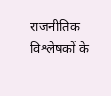राजनीतिक विश्लेषकों के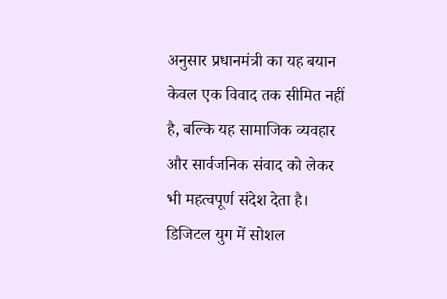अनुसार प्रधानमंत्री का यह बयान केवल एक विवाद तक सीमित नहीं है, बल्कि यह सामाजिक व्यवहार और सार्वजनिक संवाद को लेकर भी महत्वपूर्ण संदेश देता है। डिजिटल युग में सोशल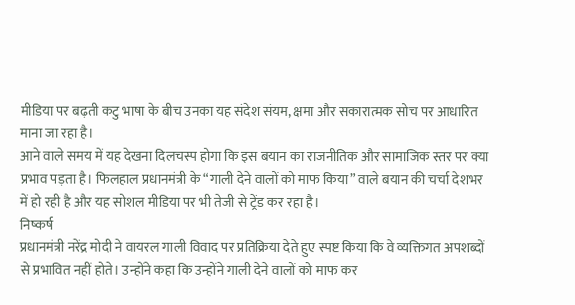मीडिया पर बढ़ती कटु भाषा के बीच उनका यह संदेश संयम, क्षमा और सकारात्मक सोच पर आधारित माना जा रहा है।
आने वाले समय में यह देखना दिलचस्प होगा कि इस बयान का राजनीतिक और सामाजिक स्तर पर क्या प्रभाव पड़ता है। फिलहाल प्रधानमंत्री के “गाली देने वालों को माफ किया” वाले बयान की चर्चा देशभर में हो रही है और यह सोशल मीडिया पर भी तेजी से ट्रेंड कर रहा है।
निष्कर्ष
प्रधानमंत्री नरेंद्र मोदी ने वायरल गाली विवाद पर प्रतिक्रिया देते हुए स्पष्ट किया कि वे व्यक्तिगत अपशब्दों से प्रभावित नहीं होते। उन्होंने कहा कि उन्होंने गाली देने वालों को माफ कर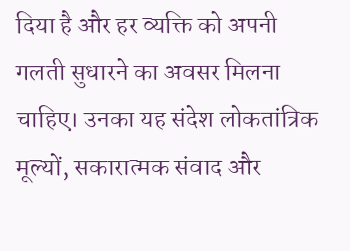दिया है और हर व्यक्ति को अपनी गलती सुधारने का अवसर मिलना चाहिए। उनका यह संदेश लोकतांत्रिक मूल्यों, सकारात्मक संवाद और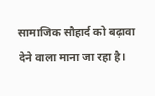सामाजिक सौहार्द को बढ़ावा देने वाला माना जा रहा है।